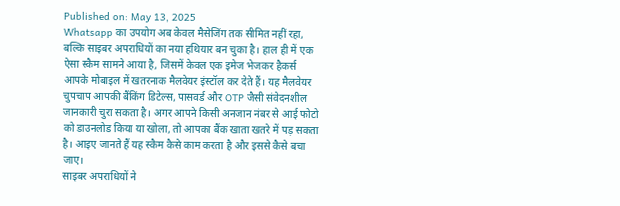Published on: May 13, 2025
Whatsapp का उपयोग अब केवल मैसेजिंग तक सीमित नहीं रहा, बल्कि साइबर अपराधियों का नया हथियार बन चुका है। हाल ही में एक ऐसा स्कैम सामने आया है, जिसमें केवल एक इमेज भेजकर हैकर्स आपके मोबाइल में खतरनाक मैलवेयर इंस्टॉल कर देते हैं। यह मैलवेयर चुपचाप आपकी बैंकिंग डिटेल्स, पासवर्ड और OTP जैसी संवेदनशील जानकारी चुरा सकता है। अगर आपने किसी अनजान नंबर से आई फोटो को डाउनलोड किया या खोला, तो आपका बैंक खाता खतरे में पड़ सकता है। आइए जानते हैं यह स्कैम कैसे काम करता है और इससे कैसे बचा जाए।
साइबर अपराधियों ने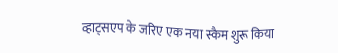व्हाट्सएप के जरिए एक नया स्कैम शुरू किया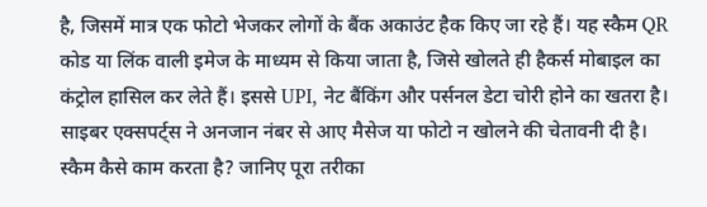है, जिसमें मात्र एक फोटो भेजकर लोगों के बैंक अकाउंट हैक किए जा रहे हैं। यह स्कैम QR कोड या लिंक वाली इमेज के माध्यम से किया जाता है, जिसे खोलते ही हैकर्स मोबाइल का कंट्रोल हासिल कर लेते हैं। इससे UPI, नेट बैंकिंग और पर्सनल डेटा चोरी होने का खतरा है। साइबर एक्सपर्ट्स ने अनजान नंबर से आए मैसेज या फोटो न खोलने की चेतावनी दी है।
स्कैम कैसे काम करता है? जानिए पूरा तरीका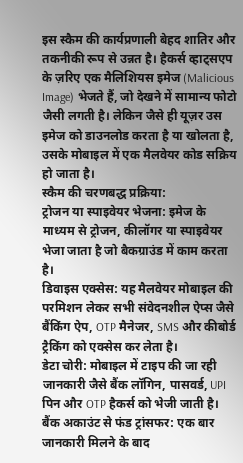इस स्कैम की कार्यप्रणाली बेहद शातिर और तकनीकी रूप से उन्नत है। हैकर्स व्हाट्सएप के ज़रिए एक मैलिशियस इमेज (Malicious Image) भेजते हैं, जो देखने में सामान्य फोटो जैसी लगती है। लेकिन जैसे ही यूज़र उस इमेज को डाउनलोड करता है या खोलता है, उसके मोबाइल में एक मैलवेयर कोड सक्रिय हो जाता है।
स्कैम की चरणबद्ध प्रक्रिया:
ट्रोजन या स्पाइवेयर भेजना: इमेज के माध्यम से ट्रोजन, कीलॉगर या स्पाइवेयर भेजा जाता है जो बैकग्राउंड में काम करता है।
डिवाइस एक्सेस: यह मैलवेयर मोबाइल की परमिशन लेकर सभी संवेदनशील ऐप्स जैसे बैंकिंग ऐप, OTP मैनेजर, SMS और कीबोर्ड ट्रैकिंग को एक्सेस कर लेता है।
डेटा चोरी: मोबाइल में टाइप की जा रही जानकारी जैसे बैंक लॉगिन, पासवर्ड, UPI पिन और OTP हैकर्स को भेजी जाती है।
बैंक अकाउंट से फंड ट्रांसफर: एक बार जानकारी मिलने के बाद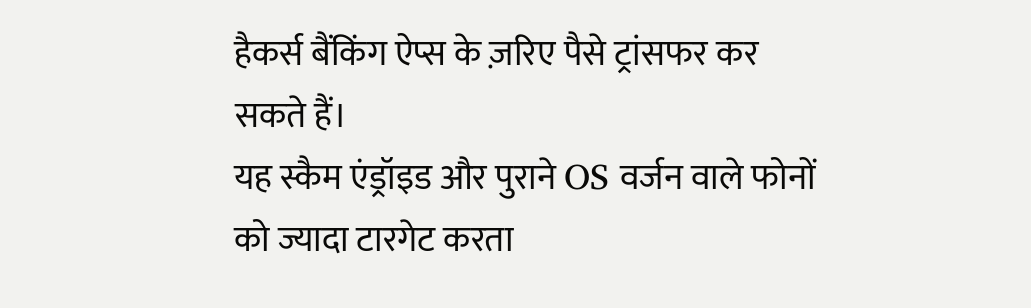हैकर्स बैंकिंग ऐप्स के ज़रिए पैसे ट्रांसफर कर सकते हैं।
यह स्कैम एंड्रॉइड और पुराने OS वर्जन वाले फोनों को ज्यादा टारगेट करता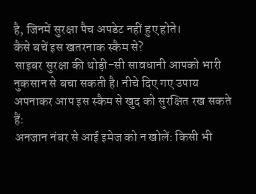है, जिनमें सुरक्षा पैच अपडेट नहीं हुए होते।
कैसे बचें इस खतरनाक स्कैम से?
साइबर सुरक्षा की थोड़ी-सी सावधानी आपको भारी नुकसान से बचा सकती है। नीचे दिए गए उपाय अपनाकर आप इस स्कैम से खुद को सुरक्षित रख सकते हैं:
अनजान नंबर से आई इमेज को न खोलें: किसी भी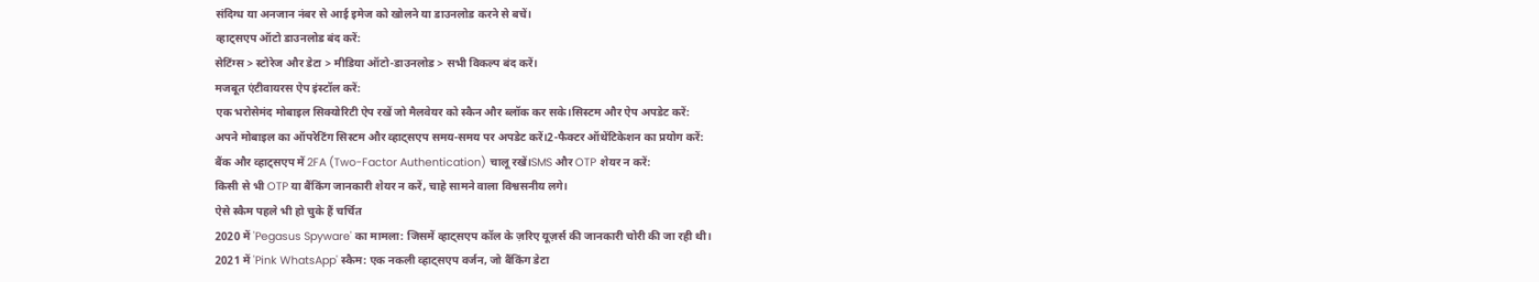संदिग्ध या अनजान नंबर से आई इमेज को खोलने या डाउनलोड करने से बचें।
व्हाट्सएप ऑटो डाउनलोड बंद करें:
सेटिंग्स > स्टोरेज और डेटा > मीडिया ऑटो-डाउनलोड > सभी विकल्प बंद करें।
मजबूत एंटीवायरस ऐप इंस्टॉल करें:
एक भरोसेमंद मोबाइल सिक्योरिटी ऐप रखें जो मैलवेयर को स्कैन और ब्लॉक कर सके।सिस्टम और ऐप अपडेट करें:
अपने मोबाइल का ऑपरेटिंग सिस्टम और व्हाट्सएप समय-समय पर अपडेट करें।2-फैक्टर ऑथेंटिकेशन का प्रयोग करें:
बैंक और व्हाट्सएप में 2FA (Two-Factor Authentication) चालू रखें।SMS और OTP शेयर न करें:
किसी से भी OTP या बैंकिंग जानकारी शेयर न करें, चाहे सामने वाला विश्वसनीय लगे।
ऐसे स्कैम पहले भी हो चुके हैं चर्चित
2020 में 'Pegasus Spyware' का मामला: जिसमें व्हाट्सएप कॉल के ज़रिए यूज़र्स की जानकारी चोरी की जा रही थी।
2021 में 'Pink WhatsApp' स्कैम: एक नकली व्हाट्सएप वर्जन, जो बैंकिंग डेटा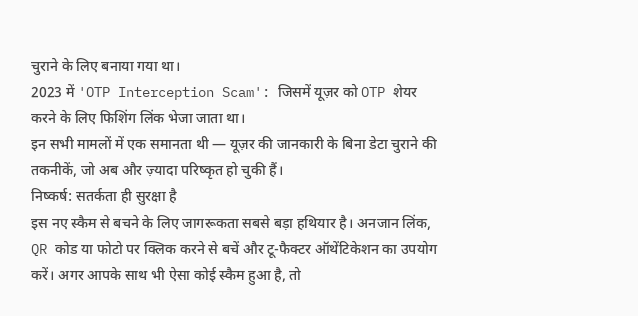चुराने के लिए बनाया गया था।
2023 में 'OTP Interception Scam': जिसमें यूज़र को OTP शेयर करने के लिए फिशिंग लिंक भेजा जाता था।
इन सभी मामलों में एक समानता थी — यूज़र की जानकारी के बिना डेटा चुराने की तकनीकें, जो अब और ज़्यादा परिष्कृत हो चुकी हैं।
निष्कर्ष: सतर्कता ही सुरक्षा है
इस नए स्कैम से बचने के लिए जागरूकता सबसे बड़ा हथियार है। अनजान लिंक, QR कोड या फोटो पर क्लिक करने से बचें और टू-फैक्टर ऑथेंटिकेशन का उपयोग करें। अगर आपके साथ भी ऐसा कोई स्कैम हुआ है, तो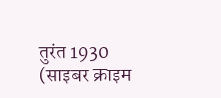तुरंत 1930 (साइबर क्राइम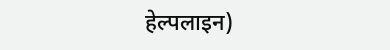हेल्पलाइन)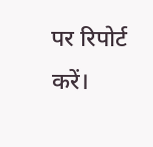पर रिपोर्ट करें।